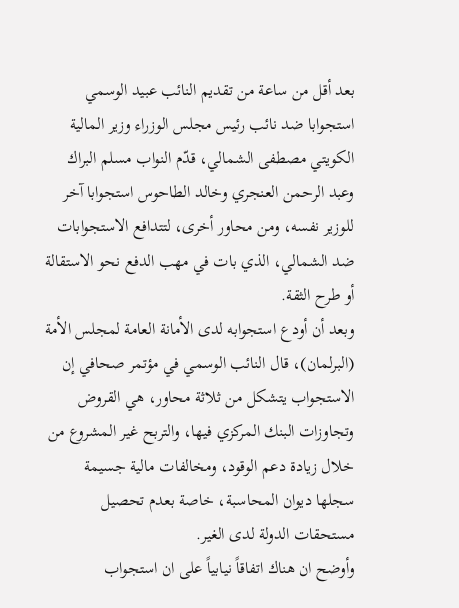بعد أقل من ساعة من تقديم النائب عبيد الوسمي استجوابا ضد نائب رئيس مجلس الوزراء وزير المالية الكويتي مصطفى الشمالي، قدّم النواب مسلم البراك وعبد الرحمن العنجري وخالد الطاحوس استجوابا آخر للوزير نفسه، ومن محاور أخرى، لتتدافع الاستجوابات ضد الشمالي، الذي بات في مهب الدفع نحو الاستقالة أو طرح الثقة.
وبعد أن أودع استجوابه لدى الأمانة العامة لمجلس الأمة (البرلمان)، قال النائب الوسمي في مؤتمر صحافي إن الاستجواب يتشكل من ثلاثة محاور، هي القروض وتجاوزات البنك المركزي فيها، والتربح غير المشروع من خلال زيادة دعم الوقود، ومخالفات مالية جسيمة سجلها ديوان المحاسبة، خاصة بعدم تحصيل مستحقات الدولة لدى الغير.
وأوضح ان هناك اتفاقاً نيابياً على ان استجواب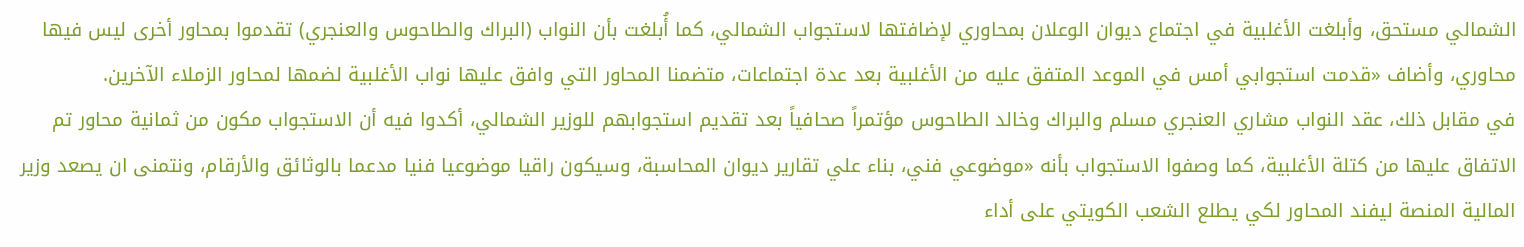الشمالي مستحق، وأبلغت الأغلبية في اجتماع ديوان الوعلان بمحاوري لإضافتها لاستجواب الشمالي، كما أُبلغت بأن النواب (البراك والطاحوس والعنجري) تقدموا بمحاور أخرى ليس فيها محاوري، وأضاف «قدمت استجوابي أمس في الموعد المتفق عليه من الأغلبية بعد عدة اجتماعات، متضمنا المحاور التي وافق عليها نواب الأغلبية لضمها لمحاور الزملاء الآخرين.
في مقابل ذلك، عقد النواب مشاري العنجري مسلم والبراك وخالد الطاحوس مؤتمراً صحافياً بعد تقديم استجوابهم للوزير الشمالي، أكدوا فيه أن الاستجواب مكون من ثمانية محاور تم الاتفاق عليها من كتلة الأغلبية، كما وصفوا الاستجواب بأنه «موضوعي فني، بناء علي تقارير ديوان المحاسبة، وسيكون راقيا موضوعيا فنيا مدعما بالوثائق والأرقام، ونتمنى ان يصعد وزير المالية المنصة ليفند المحاور لكي يطلع الشعب الكويتي على أداء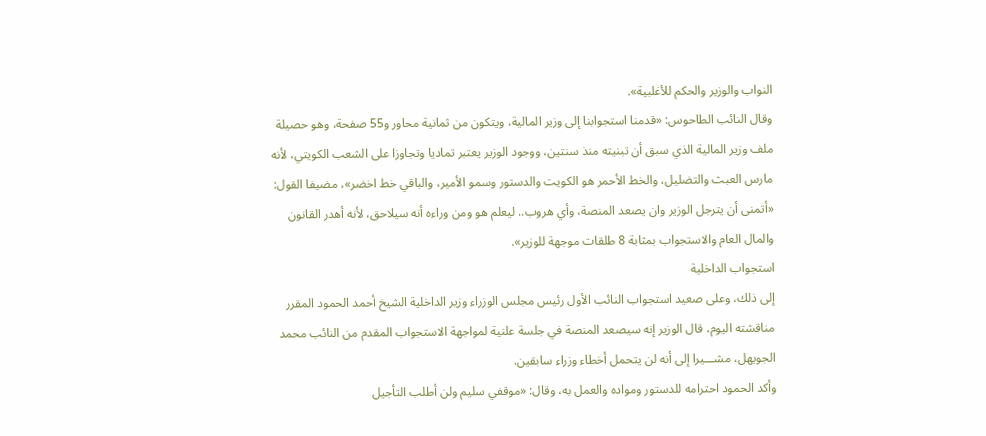النواب والوزير والحكم للأغلبية».
وقال النائب الطاحوس: «قدمنا استجوابنا إلى وزير المالية، ويتكون من ثمانية محاور و55 صفحة، وهو حصيلة ملف وزير المالية الذي سبق أن تبنيته منذ سنتين، ووجود الوزير يعتبر تماديا وتجاوزا على الشعب الكويتي، لأنه مارس العبث والتضليل، والخط الأحمر هو الكويت والدستور وسمو الأمير، والباقي خط اخضر»، مضيفا القول: «أتمنى أن يترجل الوزير وان يصعد المنصة، وأي هروب.. ليعلم هو ومن وراءه أنه سيلاحق، لأنه أهدر القانون والمال العام والاستجواب بمثابة 8 طلقات موجهة للوزير».
استجواب الداخلية
إلى ذلك، وعلى صعيد استجواب النائب الأول رئيس مجلس الوزراء وزير الداخلية الشيخ أحمد الحمود المقرر مناقشته اليوم، قال الوزير إنه سيصعد المنصة في جلسة علنية لمواجهة الاستجواب المقدم من النائب محمد الجويهل، مشـــيرا إلى أنه لن يتحمل أخطاء وزراء سابقين.
وأكد الحمود احترامه للدستور ومواده والعمل به، وقال: «موقفي سليم ولن أطلب التأجيل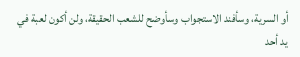أو السرية، وسأفند الاستجواب وسأوضح للشعب الحقيقة، ولن أكون لعبة في يد أحد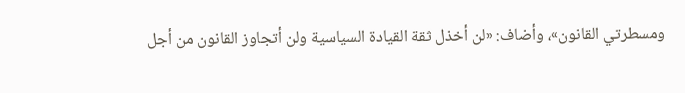ومسطرتي القانون»، وأضاف: «لن أخذل ثقة القيادة السياسية ولن أتجاوز القانون من أجل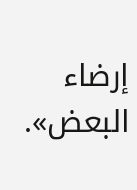إرضاء البعض».